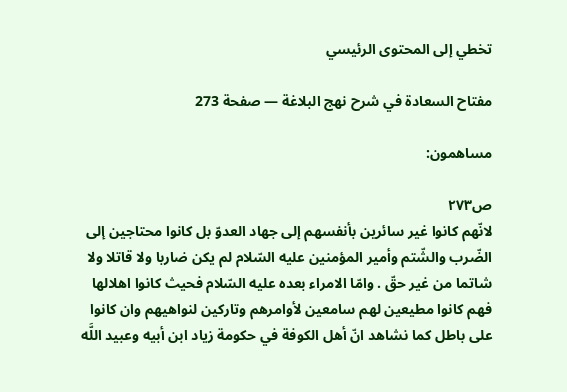تخطي إلى المحتوى الرئيسي

مفتاح السعادة في شرح نهج البلاغة — صفحة 273

مساهمون:

ص٢٧٣
لانّهم كانوا غير سائرين بأنفسهم إلى جهاد العدوّ بل كانوا محتاجين إلى الضّرب والشّتم وأمير المؤمنين عليه السّلام لم يكن ضاربا ولا قاتلا ولا شاتما من غير حقّ . وامّا الامراء بعده عليه السّلام فحيث كانوا اهلالها فهم كانوا مطيعين لهم سامعين لأوامرهم وتاركين لنواهيهم وان كانوا على باطل كما نشاهد انّ أهل الكوفة في حكومة زياد ابن أبيه وعبيد اللَّه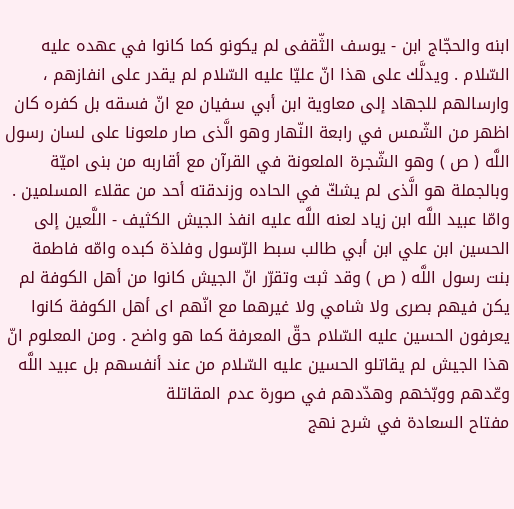ابنه والحجّاج ابن - يوسف الثّقفى لم يكونو كما كانوا في عهده عليه السّلام . ويدلَّك على هذا انّ عليّا عليه السّلام لم يقدر على انفازهم ، وارسالهم للجهاد إلى معاوية ابن أبي سفيان مع انّ فسقه بل كفره كان اظهر من الشّمس في رابعة النّهار وهو الَّذى صار ملعونا على لسان رسول اللَّه ( ص ) وهو الشّجرة الملعونة في القرآن مع أقاربه من بنى اميّة وبالجملة هو الَّذى لم يشكّ في الحاده وزندقته أحد من عقلاء المسلمين . وامّا عبيد اللَّه ابن زياد لعنه اللَّه عليه انفذ الجيش الكثيف - اللَّعين إلى الحسين ابن علي ابن أبي طالب سبط الرّسول وفلذة كبده وامّه فاطمة بنت رسول اللَّه ( ص ) وقد ثبت وتقرّر انّ الجيش كانوا من أهل الكوفة لم يكن فيهم بصرى ولا شامي ولا غيرهما مع انّهم اى أهل الكوفة كانوا يعرفون الحسين عليه السّلام حقّ المعرفة كما هو واضح . ومن المعلوم انّ هذا الجيش لم يقاتلو الحسين عليه السّلام من عند أنفسهم بل عبيد اللَّه وعّدهم ووبّخهم وهدّدهم في صورة عدم المقاتلة
مفتاح السعادة في شرح نهج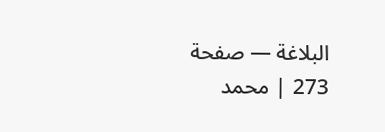البلاغة — صفحة 273 | محمد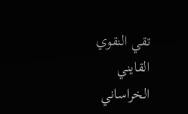تقي النقوي القايني الخراساني